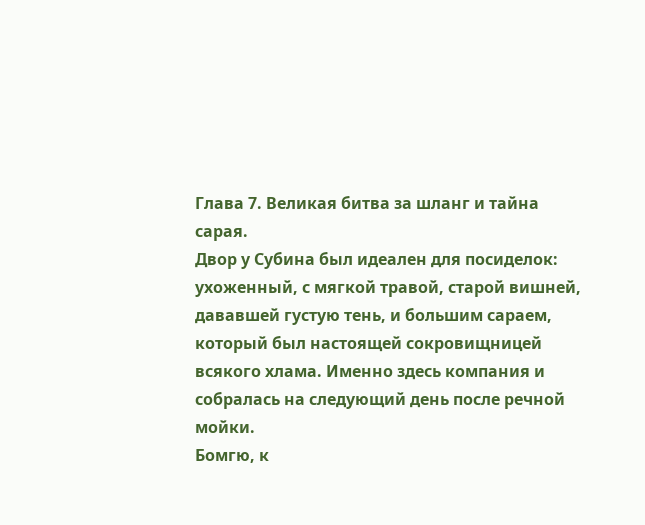Глава 7. Великая битва за шланг и тайна сарая.
Двор у Субина был идеален для посиделок: ухоженный, с мягкой травой, старой вишней, дававшей густую тень, и большим сараем, который был настоящей сокровищницей всякого хлама. Именно здесь компания и собралась на следующий день после речной мойки.
Бомгю, к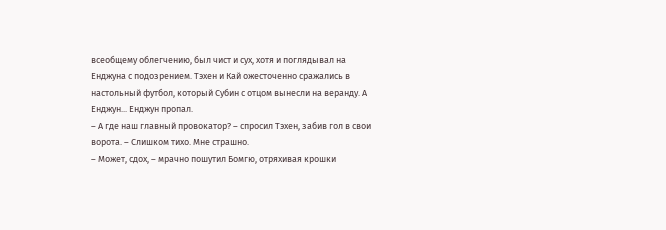всеобщему облегчению, был чист и сух, хотя и поглядывал на Енджуна с подозрением. Тэхен и Кай ожесточенно сражались в настольный футбол, который Субин с отцом вынесли на веранду. А Енджун... Енджун пропал.
– А где наш главный провокатор? – спросил Тэхен, забив гол в свои ворота. – Слишком тихо. Мне страшно.
– Может, сдох, – мрачно пошутил Бомгю, отряхивая крошки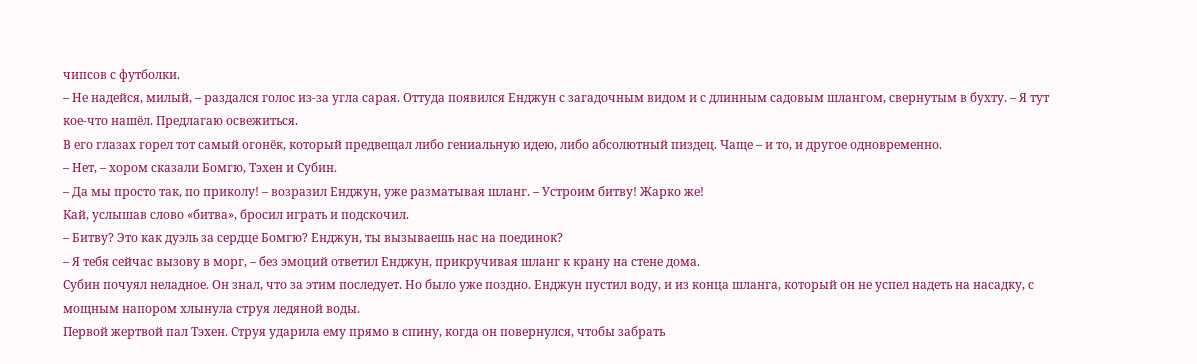чипсов с футболки.
– Не надейся, милый, – раздался голос из-за угла сарая. Оттуда появился Енджун с загадочным видом и с длинным садовым шлангом, свернутым в бухту. – Я тут кое-что нашёл. Предлагаю освежиться.
В его глазах горел тот самый огонёк, который предвещал либо гениальную идею, либо абсолютный пиздец. Чаще – и то, и другое одновременно.
– Нет, – хором сказали Бомгю, Тэхен и Субин.
– Да мы просто так, по приколу! – возразил Енджун, уже разматывая шланг. – Устроим битву! Жарко же!
Кай, услышав слово «битва», бросил играть и подскочил.
– Битву? Это как дуэль за сердце Бомгю? Енджун, ты вызываешь нас на поединок?
– Я тебя сейчас вызову в морг, – без эмоций ответил Енджун, прикручивая шланг к крану на стене дома.
Субин почуял неладное. Он знал, что за этим последует. Но было уже поздно. Енджун пустил воду, и из конца шланга, который он не успел надеть на насадку, с мощным напором хлынула струя ледяной воды.
Первой жертвой пал Тэхен. Струя ударила ему прямо в спину, когда он повернулся, чтобы забрать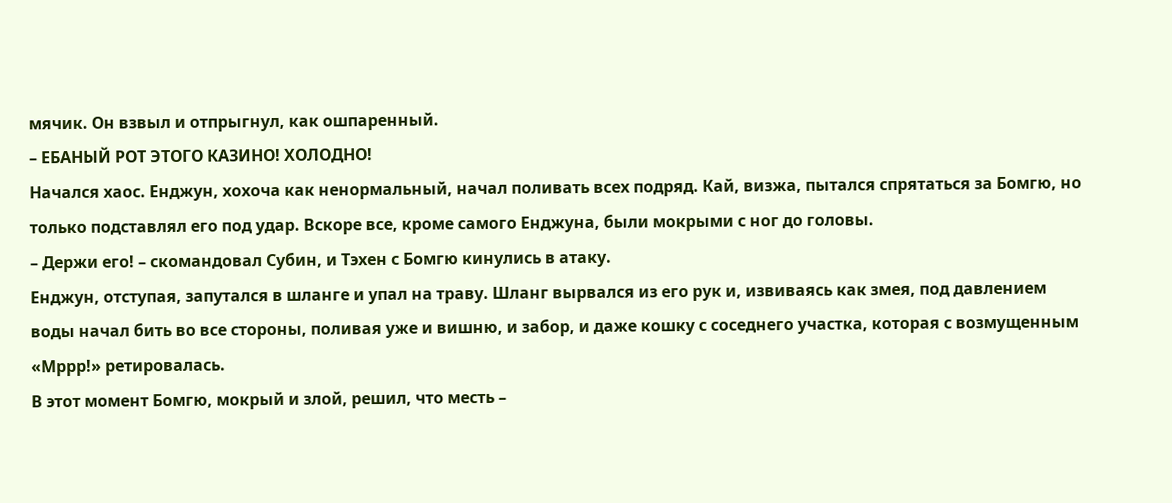мячик. Он взвыл и отпрыгнул, как ошпаренный.
– ЕБАНЫЙ РОТ ЭТОГО КАЗИНО! ХОЛОДНО!
Начался хаос. Енджун, хохоча как ненормальный, начал поливать всех подряд. Кай, визжа, пытался спрятаться за Бомгю, но только подставлял его под удар. Вскоре все, кроме самого Енджуна, были мокрыми с ног до головы.
– Держи его! – скомандовал Субин, и Тэхен с Бомгю кинулись в атаку.
Енджун, отступая, запутался в шланге и упал на траву. Шланг вырвался из его рук и, извиваясь как змея, под давлением воды начал бить во все стороны, поливая уже и вишню, и забор, и даже кошку с соседнего участка, которая с возмущенным «Мррр!» ретировалась.
В этот момент Бомгю, мокрый и злой, решил, что месть –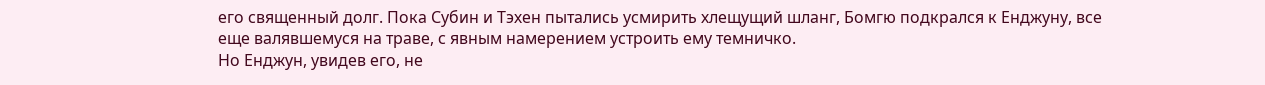его священный долг. Пока Субин и Тэхен пытались усмирить хлещущий шланг, Бомгю подкрался к Енджуну, все еще валявшемуся на траве, с явным намерением устроить ему темничко.
Но Енджун, увидев его, не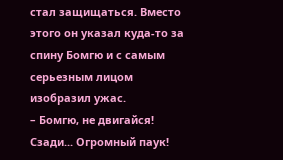стал защищаться. Вместо этого он указал куда-то за спину Бомгю и с самым серьезным лицом изобразил ужас.
– Бомгю, не двигайся! Сзади... Огромный паук!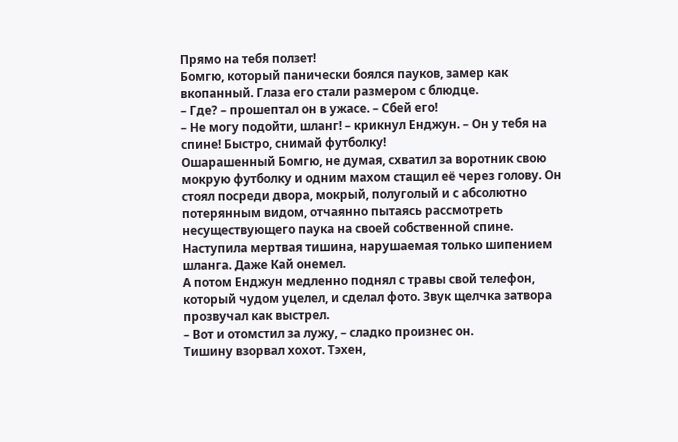Прямо на тебя ползет!
Бомгю, который панически боялся пауков, замер как вкопанный. Глаза его стали размером с блюдце.
– Где? – прошептал он в ужасе. – Сбей его!
– Не могу подойти, шланг! – крикнул Енджун. – Он у тебя на спине! Быстро, снимай футболку!
Ошарашенный Бомгю, не думая, схватил за воротник свою мокрую футболку и одним махом стащил её через голову. Он стоял посреди двора, мокрый, полуголый и с абсолютно потерянным видом, отчаянно пытаясь рассмотреть несуществующего паука на своей собственной спине.
Наступила мертвая тишина, нарушаемая только шипением шланга. Даже Кай онемел.
А потом Енджун медленно поднял с травы свой телефон, который чудом уцелел, и сделал фото. Звук щелчка затвора прозвучал как выстрел.
– Вот и отомстил за лужу, – сладко произнес он.
Тишину взорвал хохот. Тэхен,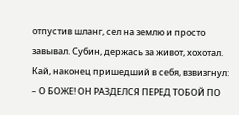отпустив шланг, сел на землю и просто завывал. Субин, держась за живот, хохотал. Кай, наконец пришедший в себя, взвизгнул:
– О БОЖЕ! ОН РАЗДЕЛСЯ ПЕРЕД ТОБОЙ ПО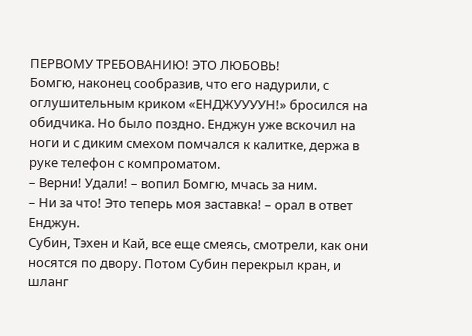ПЕРВОМУ ТРЕБОВАНИЮ! ЭТО ЛЮБОВЬ!
Бомгю, наконец сообразив, что его надурили, с оглушительным криком «ЕНДЖУУУУН!» бросился на обидчика. Но было поздно. Енджун уже вскочил на ноги и с диким смехом помчался к калитке, держа в руке телефон с компроматом.
– Верни! Удали! – вопил Бомгю, мчась за ним.
– Ни за что! Это теперь моя заставка! – орал в ответ Енджун.
Субин, Тэхен и Кай, все еще смеясь, смотрели, как они носятся по двору. Потом Субин перекрыл кран, и шланг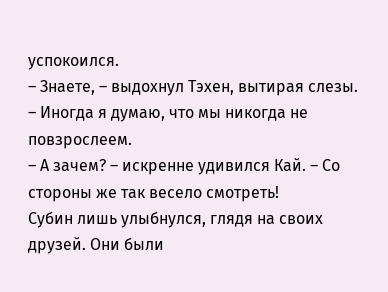успокоился.
– Знаете, – выдохнул Тэхен, вытирая слезы. – Иногда я думаю, что мы никогда не повзрослеем.
– А зачем? – искренне удивился Кай. – Со стороны же так весело смотреть!
Субин лишь улыбнулся, глядя на своих друзей. Они были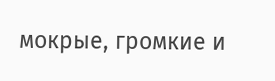мокрые, громкие и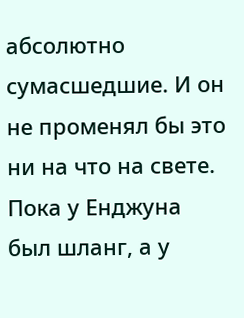абсолютно сумасшедшие. И он не променял бы это ни на что на свете. Пока у Енджуна был шланг, а у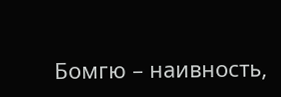Бомгю – наивность,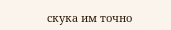скука им точно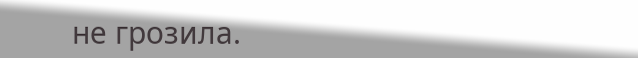не грозила.